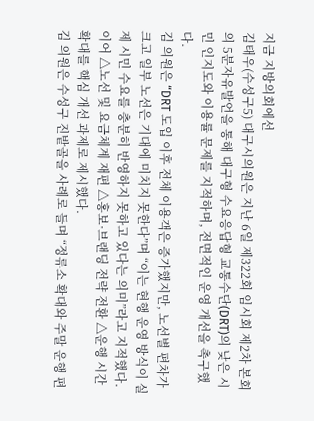지금 지방의회에선
김태우(수성구5) 대구시의원은 지난 6일 제322회 임시회 제2차 본회의 5분자유발언을 통해 대구형 수요응답형 교통수단(DRT)의 낮은 시민 인지도와 이용률 문제를 지적하며, 전면적인 운영 개선을 촉구했다.
김 의원은 “DRT 도입 이후 전체 이용객은 증가했지만, 노선별 편차가 크고 일부 노선은 기대에 미치지 못한다”며 “이는 현행 운영 방식이 실제 시민 수요를 충분히 반영하지 못하고 있다는 의미”라고 지적했다.
이어 △노선 및 요금체계 재편 △홍보·브랜딩 전략 전환 △운행 시간 확대를 핵심 개선 과제로 제시했다.
김 의원은 수성구 진밭골을 사례로 들며 “정류소 확대와 주말 운행 편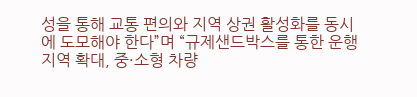성을 통해 교통 편의와 지역 상권 활성화를 동시에 도모해야 한다”며 “규제샌드박스를 통한 운행 지역 확대, 중·소형 차량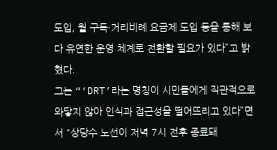도입, 월 구독·거리비례 요금제 도입 등을 통해 보다 유연한 운영 체계로 전환할 필요가 있다”고 밝혔다.
그는 “‘DRT’라는 명칭이 시민들에게 직관적으로 와닿지 않아 인식과 접근성을 떨어뜨리고 있다”면서 "상당수 노선이 저녁 7시 전후 종료돼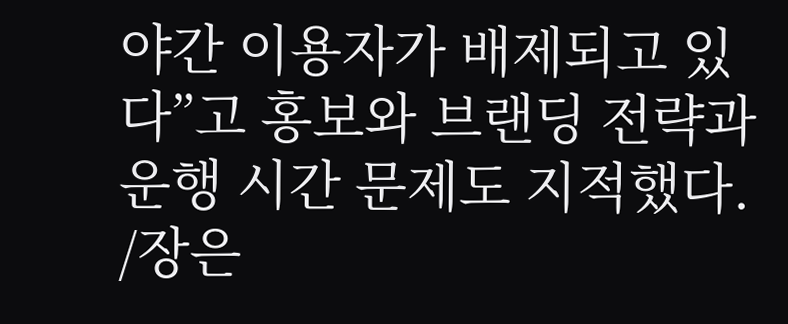야간 이용자가 배제되고 있다”고 홍보와 브랜딩 전략과 운행 시간 문제도 지적했다.
/장은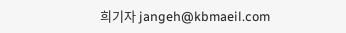희기자 jangeh@kbmaeil.com